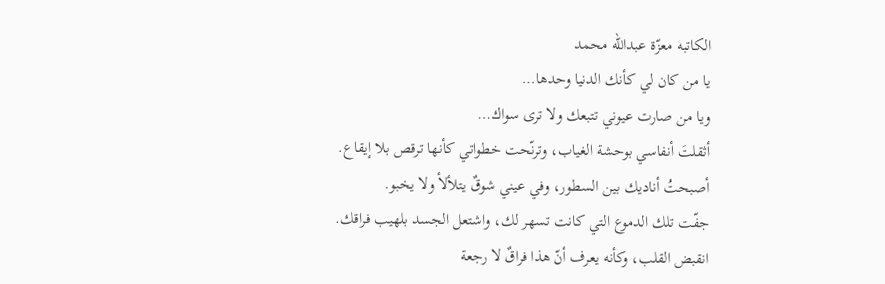الكاتبه معزّة عبدالله محمد
يا من كان لي كأنك الدنيا وحدها…
ويا من صارت عيوني تتبعك ولا ترى سواك…
أثقلتَ أنفاسي بوحشة الغياب، وترنّحت خطواتي كأنها ترقص بلا إيقاع.
أصبحتُ أناديك بين السطور، وفي عيني شوقٌ يتلألأ ولا يخبو.
جفّت تلك الدموع التي كانت تسهر لك، واشتعل الجسد بلهيب فراقك.
انقبض القلب، وكأنه يعرف أنّ هذا فراقٌ لا رجعة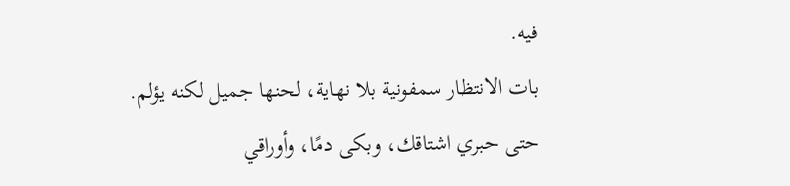فيه.
بات الانتظار سمفونية بلا نهاية، لحنها جميل لكنه يؤلم.
حتى حبري اشتاقك، وبكى دمًا، وأوراقي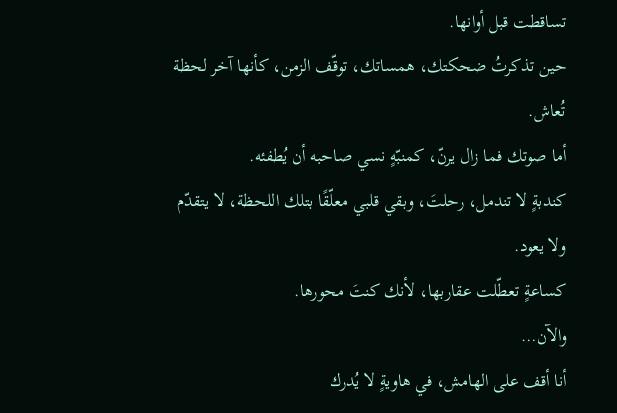تساقطت قبل أوانها.
حين تذكرتُ ضحكتك، همساتك، توقّف الزمن، كأنها آخر لحظة تُعاش.
أما صوتك فما زال يرنّ، كمنبّهٍ نسي صاحبه أن يُطفئه.
كندبةٍ لا تندمل، رحلتَ، وبقي قلبي معلّقًا بتلك اللحظة، لا يتقدّم ولا يعود.
كساعةٍ تعطّلت عقاربها، لأنك كنتَ محورها.
والآن…
أنا أقف على الهامش، في هاويةٍ لا يُدرك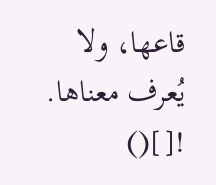قاعها، ولا يُعرف معناها.
![]()